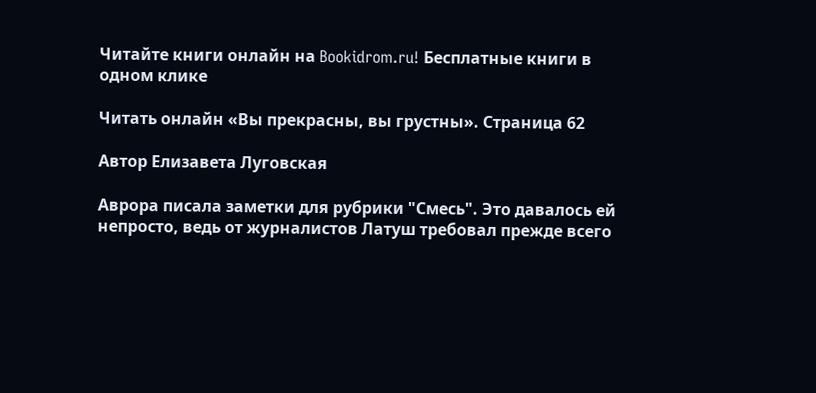Читайте книги онлайн на Bookidrom.ru! Бесплатные книги в одном клике

Читать онлайн «Вы прекрасны, вы грустны». Страница 62

Автор Елизавета Луговская

Аврора писала заметки для рубрики "Смесь". Это давалось ей непросто, ведь от журналистов Латуш требовал прежде всего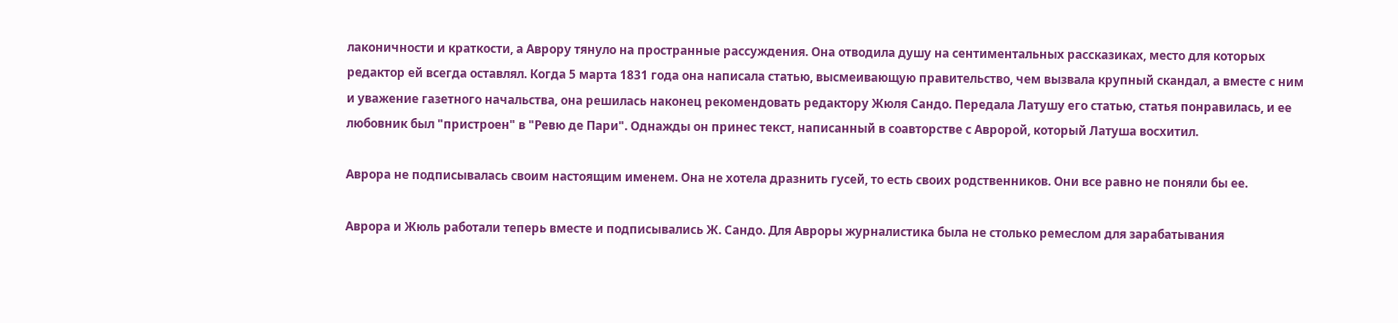лаконичности и краткости, а Аврору тянуло на пространные рассуждения. Она отводила душу на сентиментальных рассказиках, место для которых редактор ей всегда оставлял. Когда 5 марта 1831 года она написала статью, высмеивающую правительство, чем вызвала крупный скандал, а вместе с ним и уважение газетного начальства, она решилась наконец рекомендовать редактору Жюля Сандо. Передала Латушу его статью, статья понравилась, и ее любовник был "пристроен" в "Ревю де Пари". Однажды он принес текст, написанный в соавторстве с Авророй, который Латуша восхитил.

Аврора не подписывалась своим настоящим именем. Она не хотела дразнить гусей, то есть своих родственников. Они все равно не поняли бы ее.

Аврора и Жюль работали теперь вместе и подписывались Ж. Сандо. Для Авроры журналистика была не столько ремеслом для зарабатывания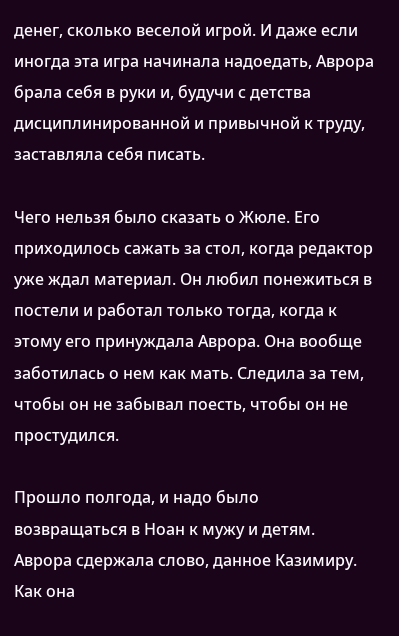денег, сколько веселой игрой. И даже если иногда эта игра начинала надоедать, Аврора брала себя в руки и, будучи с детства дисциплинированной и привычной к труду, заставляла себя писать.

Чего нельзя было сказать о Жюле. Его приходилось сажать за стол, когда редактор уже ждал материал. Он любил понежиться в постели и работал только тогда, когда к этому его принуждала Аврора. Она вообще заботилась о нем как мать. Следила за тем, чтобы он не забывал поесть, чтобы он не простудился.

Прошло полгода, и надо было возвращаться в Ноан к мужу и детям. Аврора сдержала слово, данное Казимиру. Как она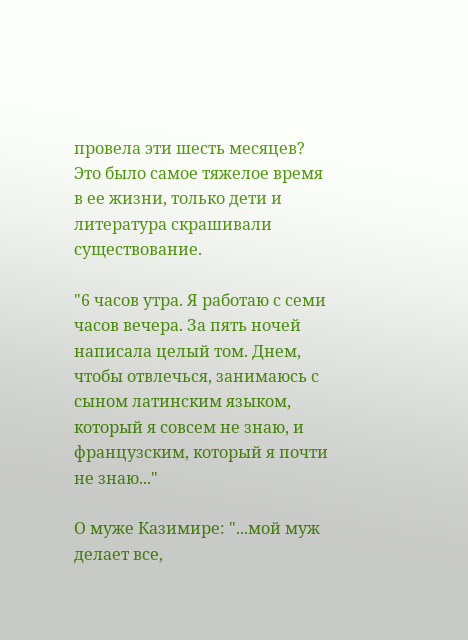провела эти шесть месяцев? Это было самое тяжелое время в ее жизни, только дети и литература скрашивали существование.

"6 часов утра. Я работаю с семи часов вечера. За пять ночей написала целый том. Днем, чтобы отвлечься, занимаюсь с сыном латинским языком, который я совсем не знаю, и французским, который я почти не знаю..."

О муже Казимире: "...мой муж делает все,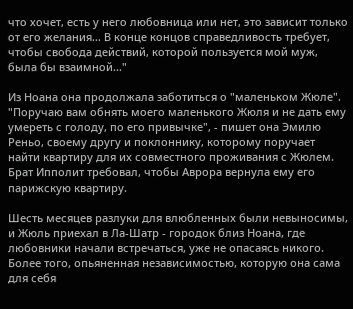что хочет, есть у него любовница или нет, это зависит только от его желания... В конце концов справедливость требует, чтобы свобода действий, которой пользуется мой муж, была бы взаимной..."

Из Ноана она продолжала заботиться о "маленьком Жюле". "Поручаю вам обнять моего маленького Жюля и не дать ему умереть с голоду, по его привычке", - пишет она Эмилю Реньо, своему другу и поклоннику, которому поручает найти квартиру для их совместного проживания с Жюлем. Брат Ипполит требовал, чтобы Аврора вернула ему его парижскую квартиру.

Шесть месяцев разлуки для влюбленных были невыносимы, и Жюль приехал в Ла-Шатр - городок близ Ноана, где любовники начали встречаться, уже не опасаясь никого. Более того, опьяненная независимостью, которую она сама для себя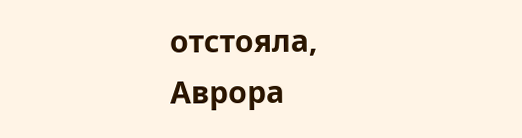отстояла, Аврора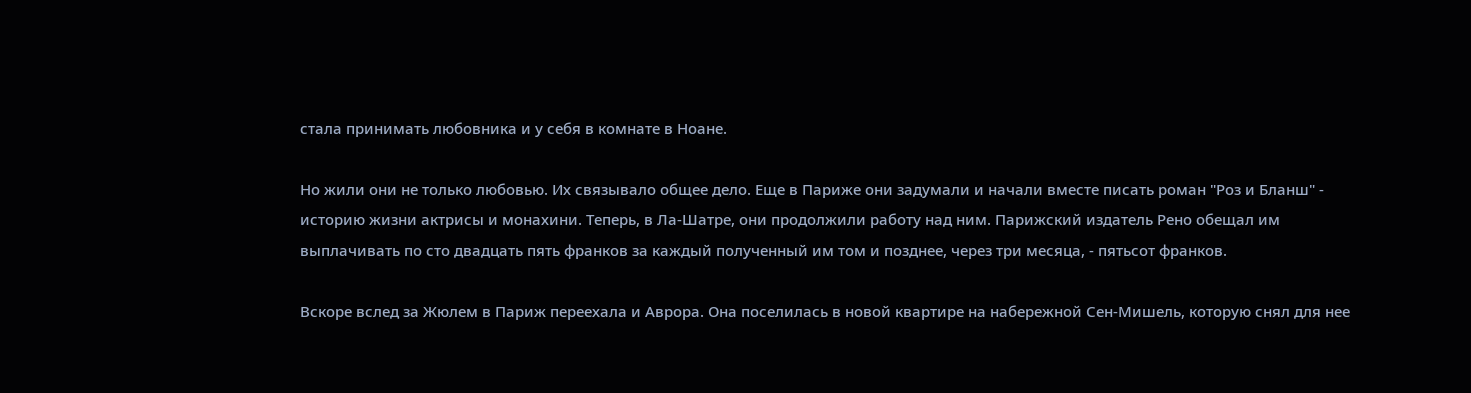стала принимать любовника и у себя в комнате в Ноане.

Но жили они не только любовью. Их связывало общее дело. Еще в Париже они задумали и начали вместе писать роман "Роз и Бланш" - историю жизни актрисы и монахини. Теперь, в Ла-Шатре, они продолжили работу над ним. Парижский издатель Рено обещал им выплачивать по сто двадцать пять франков за каждый полученный им том и позднее, через три месяца, - пятьсот франков.

Вскоре вслед за Жюлем в Париж переехала и Аврора. Она поселилась в новой квартире на набережной Сен-Мишель, которую снял для нее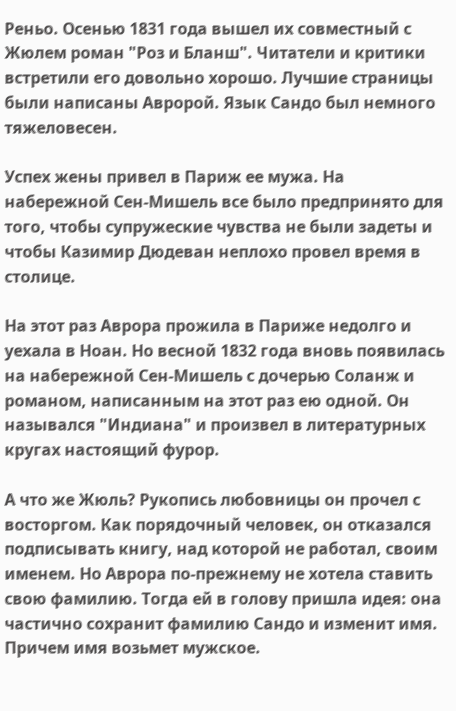Реньо. Осенью 1831 года вышел их совместный с Жюлем роман "Роз и Бланш". Читатели и критики встретили его довольно хорошо. Лучшие страницы были написаны Авророй. Язык Сандо был немного тяжеловесен.

Успех жены привел в Париж ее мужа. На набережной Сен-Мишель все было предпринято для того, чтобы супружеские чувства не были задеты и чтобы Казимир Дюдеван неплохо провел время в столице.

На этот раз Аврора прожила в Париже недолго и уехала в Ноан. Но весной 1832 года вновь появилась на набережной Сен-Мишель с дочерью Соланж и романом, написанным на этот раз ею одной. Он назывался "Индиана" и произвел в литературных кругах настоящий фурор.

А что же Жюль? Рукопись любовницы он прочел с восторгом. Как порядочный человек, он отказался подписывать книгу, над которой не работал, своим именем. Но Аврора по-прежнему не хотела ставить свою фамилию. Тогда ей в голову пришла идея: она частично сохранит фамилию Сандо и изменит имя. Причем имя возьмет мужское.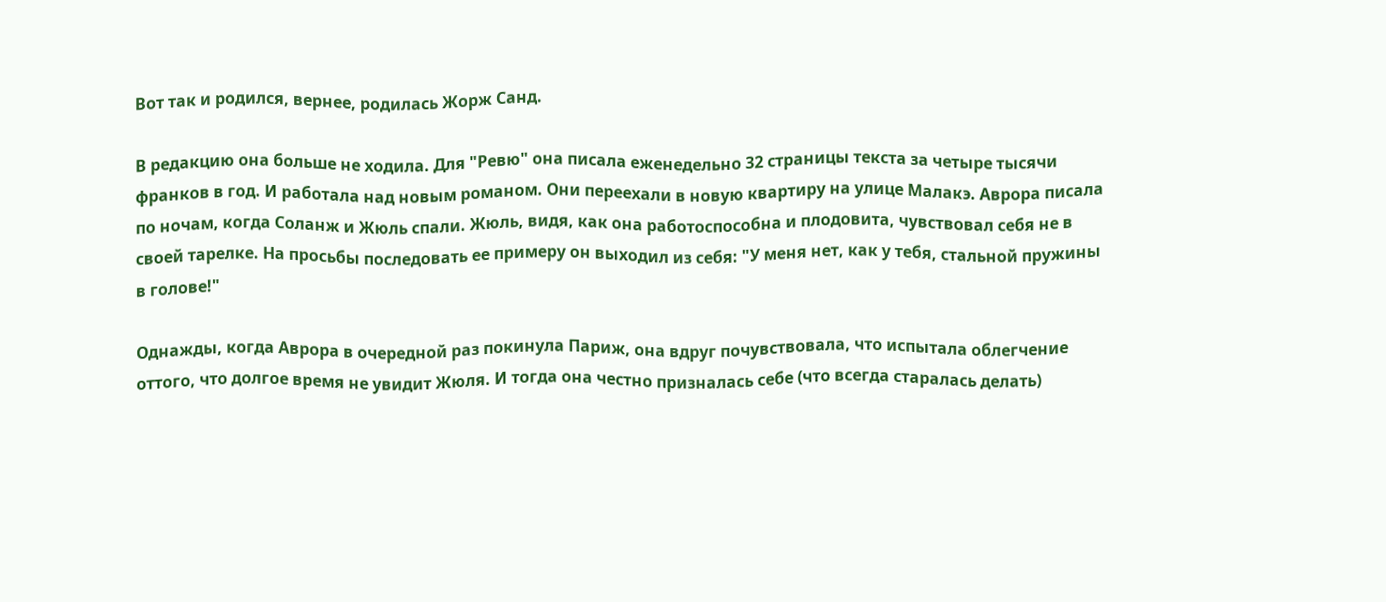Вот так и родился, вернее, родилась Жорж Санд.

В редакцию она больше не ходила. Для "Ревю" она писала еженедельно 32 страницы текста за четыре тысячи франков в год. И работала над новым романом. Они переехали в новую квартиру на улице Малакэ. Аврора писала по ночам, когда Соланж и Жюль спали. Жюль, видя, как она работоспособна и плодовита, чувствовал себя не в своей тарелке. На просьбы последовать ее примеру он выходил из себя: "У меня нет, как у тебя, стальной пружины в голове!"

Однажды, когда Аврора в очередной раз покинула Париж, она вдруг почувствовала, что испытала облегчение оттого, что долгое время не увидит Жюля. И тогда она честно призналась себе (что всегда старалась делать)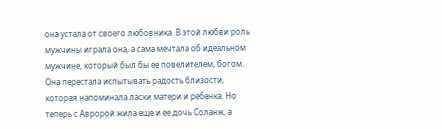она устала от своего любовника. В этой любви роль мужчины играла она, а сама мечтала об идеальном мужчине, который был бы ее повелителем, богом. Она перестала испытывать радость близости, которая напоминала ласки матери и ребенка. Но теперь с Авророй жила еще и ее дочь Соланж, а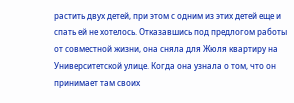растить двух детей, при этом с одним из этих детей еще и спать ей не хотелось. Отказавшись под предлогом работы от совместной жизни, она сняла для Жюля квартиру на Университетской улице. Когда она узнала о том, что он принимает там своих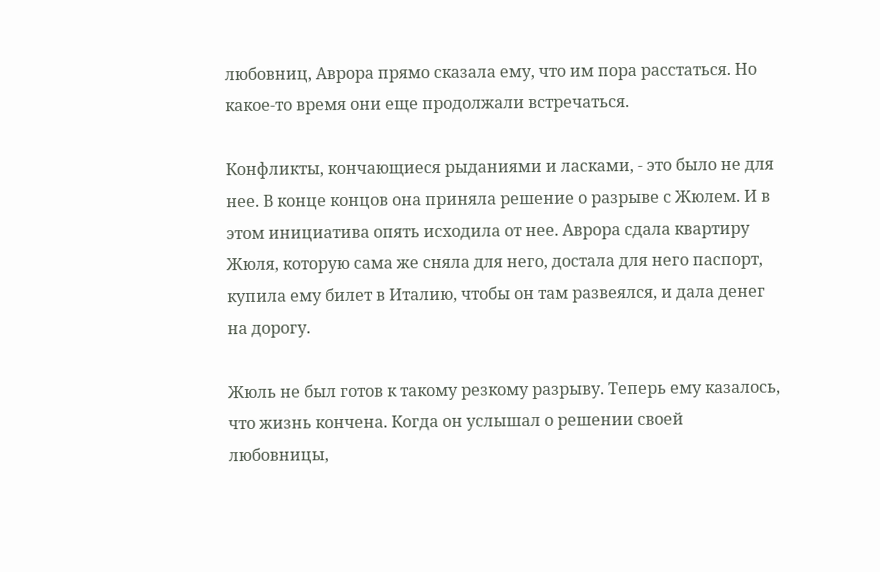любовниц, Аврора прямо сказала ему, что им пора расстаться. Но какое-то время они еще продолжали встречаться.

Конфликты, кончающиеся рыданиями и ласками, - это было не для нее. В конце концов она приняла решение о разрыве с Жюлем. И в этом инициатива опять исходила от нее. Аврора сдала квартиру Жюля, которую сама же сняла для него, достала для него паспорт, купила ему билет в Италию, чтобы он там развеялся, и дала денег на дорогу.

Жюль не был готов к такому резкому разрыву. Теперь ему казалось, что жизнь кончена. Когда он услышал о решении своей любовницы,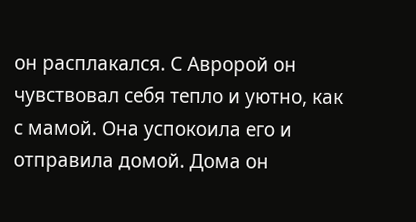он расплакался. С Авророй он чувствовал себя тепло и уютно, как с мамой. Она успокоила его и отправила домой. Дома он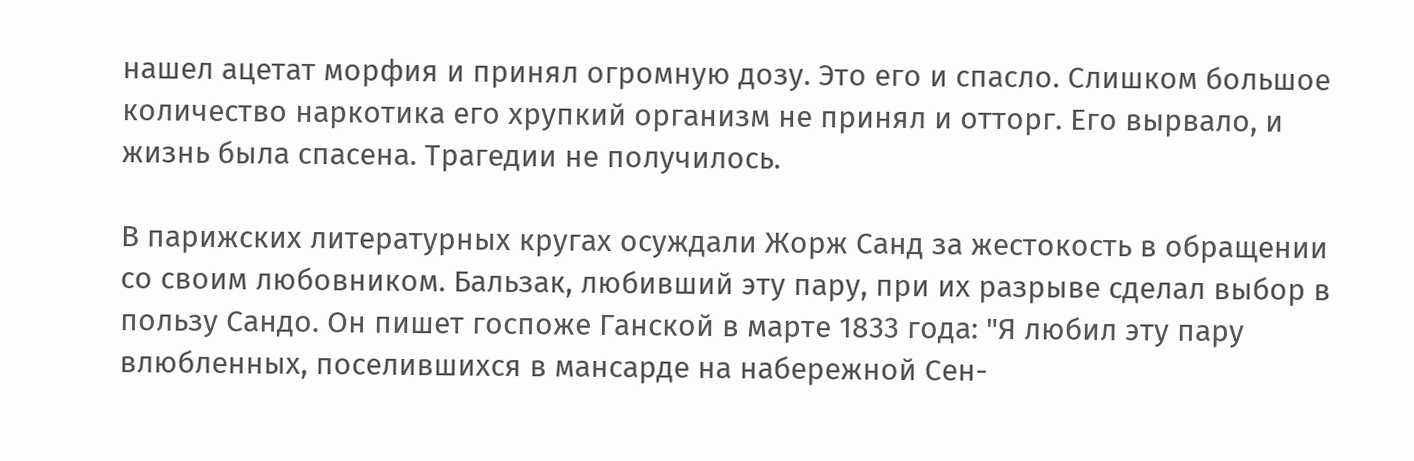нашел ацетат морфия и принял огромную дозу. Это его и спасло. Слишком большое количество наркотика его хрупкий организм не принял и отторг. Его вырвало, и жизнь была спасена. Трагедии не получилось.

В парижских литературных кругах осуждали Жорж Санд за жестокость в обращении со своим любовником. Бальзак, любивший эту пару, при их разрыве сделал выбор в пользу Сандо. Он пишет госпоже Ганской в марте 1833 года: "Я любил эту пару влюбленных, поселившихся в мансарде на набережной Сен-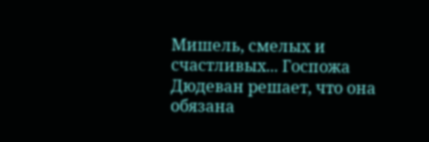Мишель, смелых и счастливых... Госпожа Дюдеван решает, что она обязана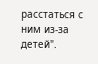расстаться с ним из-за детей".